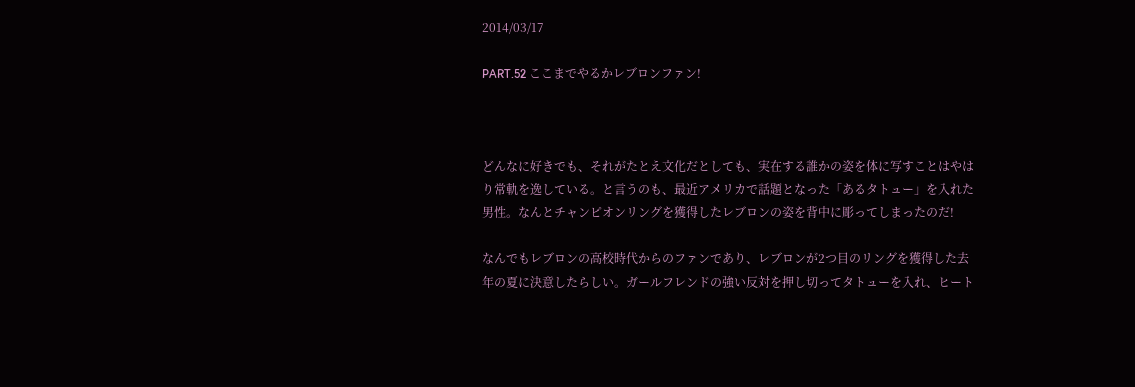2014/03/17

PART.52 ここまでやるかレブロンファン!



どんなに好きでも、それがたとえ文化だとしても、実在する誰かの姿を体に写すことはやはり常軌を逸している。と言うのも、最近アメリカで話題となった「あるタトュー」を入れた男性。なんとチャンピオンリングを獲得したレブロンの姿を背中に彫ってしまったのだ!

なんでもレブロンの高校時代からのファンであり、レブロンが2つ目のリングを獲得した去年の夏に決意したらしい。ガールフレンドの強い反対を押し切ってタトューを入れ、ヒート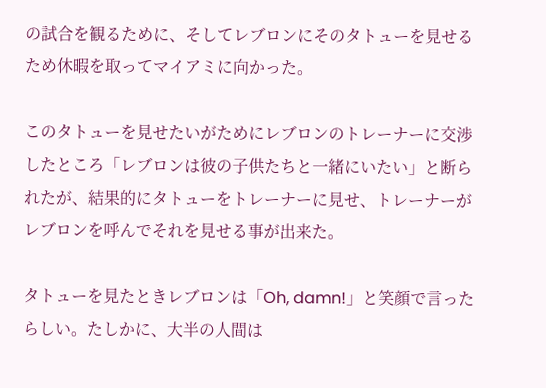の試合を観るために、そしてレブロンにそのタトューを見せるため休暇を取ってマイアミに向かった。

このタトューを見せたいがためにレブロンのトレーナーに交渉したところ「レブロンは彼の子供たちと一緒にいたい」と断られたが、結果的にタトューをトレーナーに見せ、トレーナーがレブロンを呼んでそれを見せる事が出来た。

タトューを見たときレブロンは「Oh, damn!」と笑顔で言ったらしい。たしかに、大半の人間は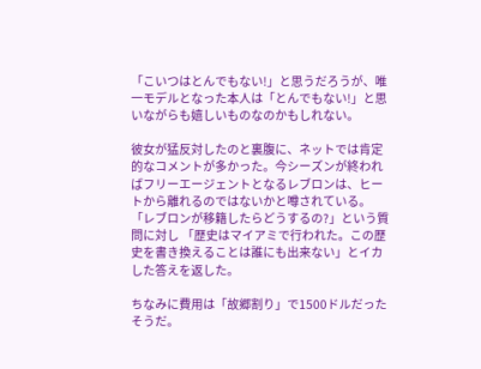「こいつはとんでもない!」と思うだろうが、唯一モデルとなった本人は「とんでもない!」と思いながらも嬉しいものなのかもしれない。

彼女が猛反対したのと裏腹に、ネットでは肯定的なコメントが多かった。今シーズンが終わればフリーエージェントとなるレブロンは、ヒートから離れるのではないかと噂されている。「レブロンが移籍したらどうするの?」という質問に対し 「歴史はマイアミで行われた。この歴史を書き換えることは誰にも出来ない」とイカした答えを返した。

ちなみに費用は「故郷割り」で1500ドルだったそうだ。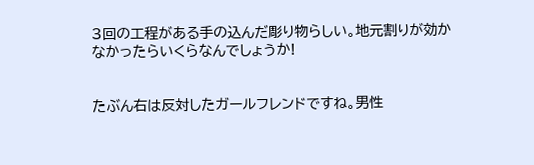3回の工程がある手の込んだ彫り物らしい。地元割りが効かなかったらいくらなんでしょうか!


たぶん右は反対したガールフレンドですね。男性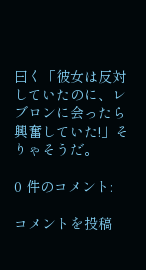曰く「彼女は反対していたのに、レブロンに会ったら興奮していた!」そりゃそうだ。

0 件のコメント:

コメントを投稿